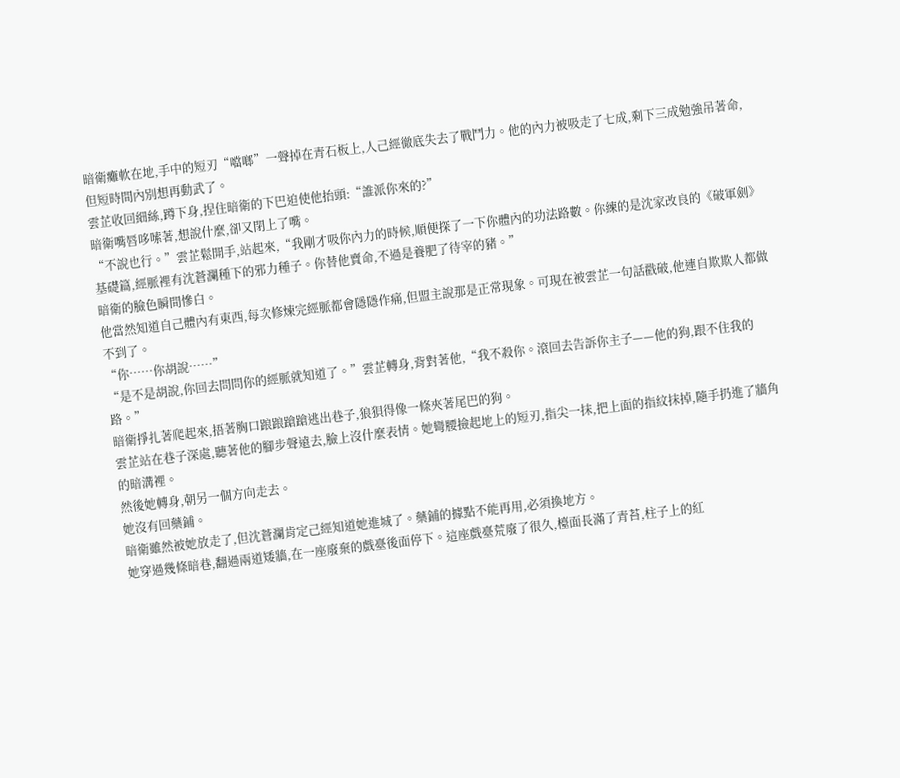暗衛癱軟在地,手中的短刃“噹啷”一聲掉在青石板上,人己經徹底失去了戰鬥力。他的內力被吸走了七成,剩下三成勉強吊著命,但短時間內別想再動武了。
雲芷收回細絲,蹲下身,捏住暗衛的下巴迫使他抬頭:“誰派你來的?”
暗衛嘴唇哆嗦著,想說什麼,卻又閉上了嘴。
“不說也行。”雲芷鬆開手,站起來,“我剛才吸你內力的時候,順便探了一下你體內的功法路數。你練的是沈家改良的《破軍劍》基礎篇,經脈裡有沈蒼瀾種下的邪力種子。你替他賣命,不過是養肥了待宰的豬。”
暗衛的臉色瞬間慘白。
他當然知道自己體內有東西,每次修煉完經脈都會隱隱作痛,但盟主說那是正常現象。可現在被雲芷一句話戳破,他連自欺欺人都做不到了。
“你……你胡說……”
“是不是胡說,你回去問問你的經脈就知道了。”雲芷轉身,背對著他,“我不殺你。滾回去告訴你主子——他的狗,跟不住我的路。”
暗衛掙扎著爬起來,捂著胸口踉踉蹌蹌逃出巷子,狼狽得像一條夾著尾巴的狗。
雲芷站在巷子深處,聽著他的腳步聲遠去,臉上沒什麼表情。她彎腰撿起地上的短刃,指尖一抹,把上面的指紋抹掉,隨手扔進了牆角的暗溝裡。
然後她轉身,朝另一個方向走去。
她沒有回藥鋪。
暗衛雖然被她放走了,但沈蒼瀾肯定己經知道她進城了。藥鋪的據點不能再用,必須換地方。
她穿過幾條暗巷,翻過兩道矮牆,在一座廢棄的戲臺後面停下。這座戲臺荒廢了很久,檯面長滿了青苔,柱子上的紅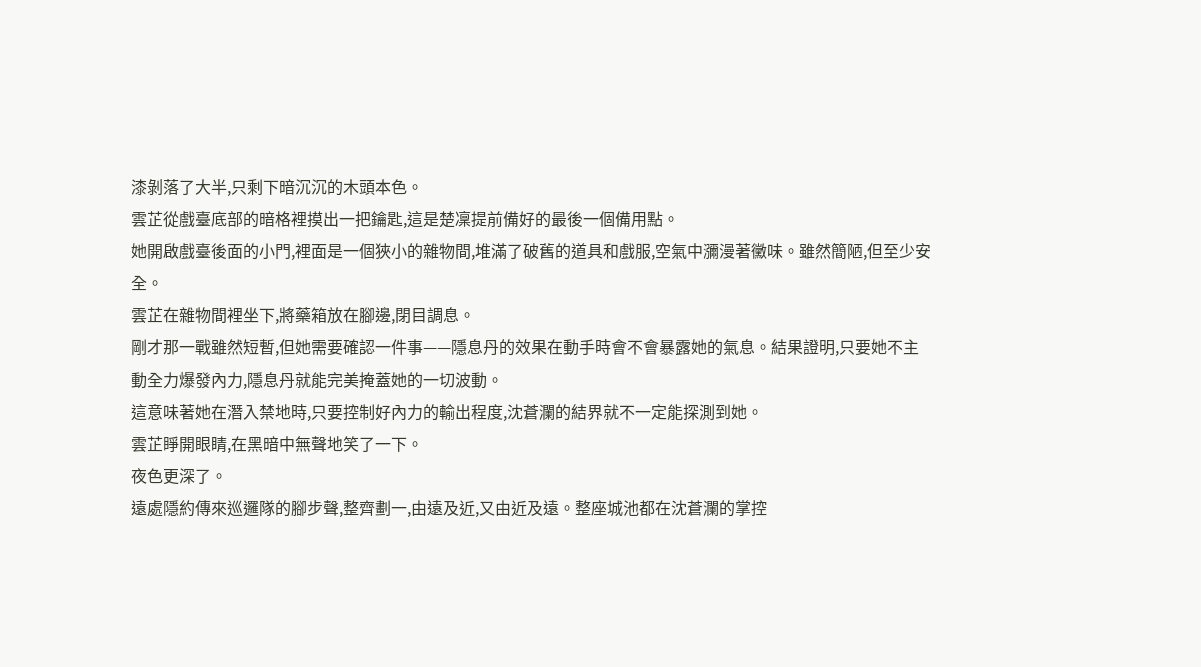漆剝落了大半,只剩下暗沉沉的木頭本色。
雲芷從戲臺底部的暗格裡摸出一把鑰匙,這是楚凜提前備好的最後一個備用點。
她開啟戲臺後面的小門,裡面是一個狹小的雜物間,堆滿了破舊的道具和戲服,空氣中瀰漫著黴味。雖然簡陋,但至少安全。
雲芷在雜物間裡坐下,將藥箱放在腳邊,閉目調息。
剛才那一戰雖然短暫,但她需要確認一件事——隱息丹的效果在動手時會不會暴露她的氣息。結果證明,只要她不主動全力爆發內力,隱息丹就能完美掩蓋她的一切波動。
這意味著她在潛入禁地時,只要控制好內力的輸出程度,沈蒼瀾的結界就不一定能探測到她。
雲芷睜開眼睛,在黑暗中無聲地笑了一下。
夜色更深了。
遠處隱約傳來巡邏隊的腳步聲,整齊劃一,由遠及近,又由近及遠。整座城池都在沈蒼瀾的掌控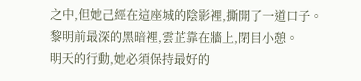之中,但她己經在這座城的陰影裡,撕開了一道口子。
黎明前最深的黑暗裡,雲芷靠在牆上,閉目小憩。
明天的行動,她必須保持最好的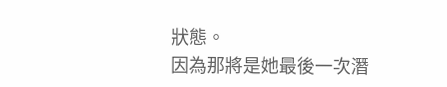狀態。
因為那將是她最後一次潛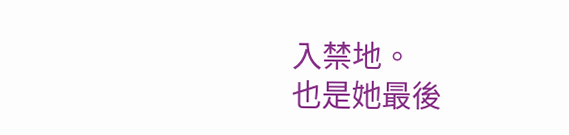入禁地。
也是她最後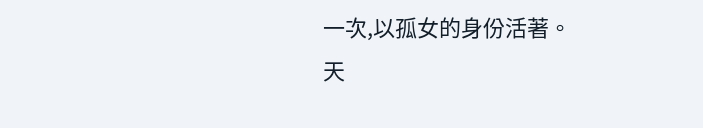一次,以孤女的身份活著。
天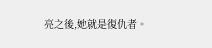亮之後,她就是復仇者。